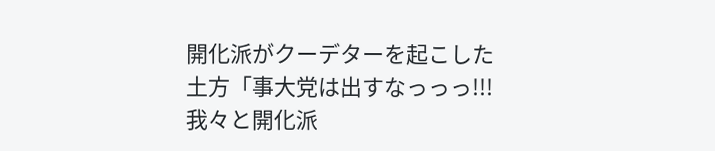開化派がクーデターを起こした
土方「事大党は出すなっっっ!!!
我々と開化派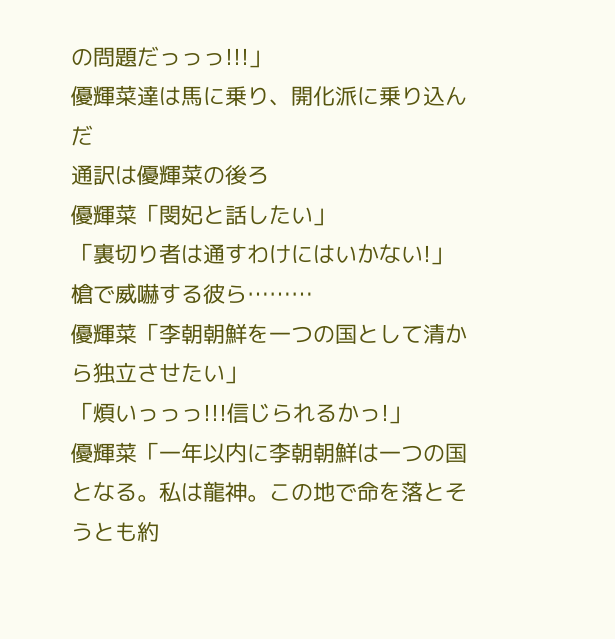の問題だっっっ!!!」
優輝菜達は馬に乗り、開化派に乗り込んだ
通訳は優輝菜の後ろ
優輝菜「閔妃と話したい」
「裏切り者は通すわけにはいかない!」
槍で威嚇する彼ら………
優輝菜「李朝朝鮮を一つの国として清から独立させたい」
「煩いっっっ!!!信じられるかっ!」
優輝菜「一年以内に李朝朝鮮は一つの国となる。私は龍神。この地で命を落とそうとも約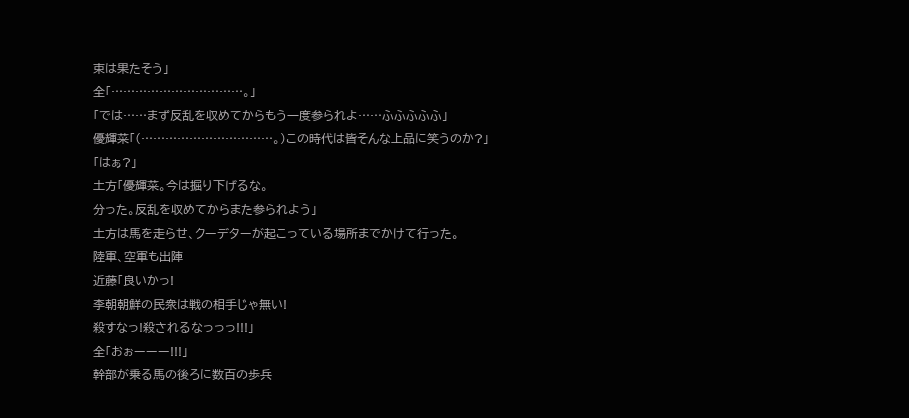束は果たそう」
全「……………………………。」
「では……まず反乱を収めてからもう一度参られよ……ふふふふふ」
優輝菜「(……………………………。)この時代は皆そんな上品に笑うのか?」
「はぁ?」
土方「優輝菜。今は掘り下げるな。
分った。反乱を収めてからまた参られよう」
土方は馬を走らせ、クーデターが起こっている場所までかけて行った。
陸軍、空軍も出陣
近藤「良いかっ!
李朝朝鮮の民衆は戦の相手じゃ無い!
殺すなっ!殺されるなっっっ!!!」
全「おぉーーー!!!」
幹部が乗る馬の後ろに数百の歩兵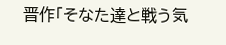晋作「そなた達と戦う気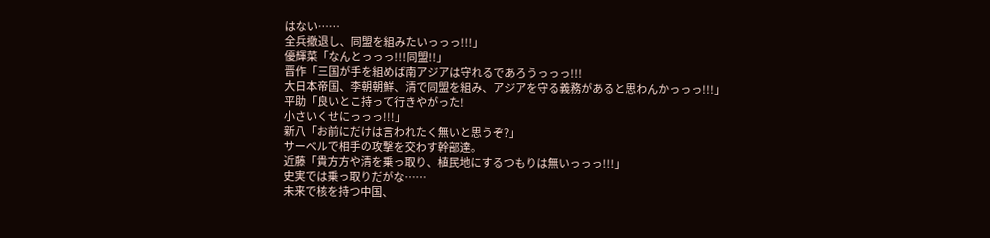はない……
全兵撤退し、同盟を組みたいっっっ!!!」
優輝菜「なんとっっっ!!!同盟!!」
晋作「三国が手を組めば南アジアは守れるであろうっっっ!!!
大日本帝国、李朝朝鮮、清で同盟を組み、アジアを守る義務があると思わんかっっっ!!!」
平助「良いとこ持って行きやがった!
小さいくせにっっっ!!!」
新八「お前にだけは言われたく無いと思うぞ?」
サーベルで相手の攻撃を交わす幹部達。
近藤「貴方方や清を乗っ取り、植民地にするつもりは無いっっっ!!!」
史実では乗っ取りだがな……
未来で核を持つ中国、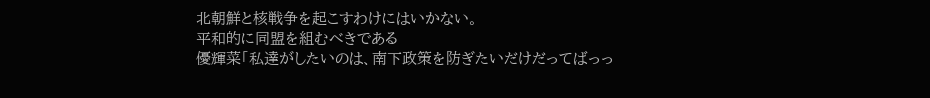北朝鮮と核戦争を起こすわけにはいかない。
平和的に同盟を組むべきである
優輝菜「私達がしたいのは、南下政策を防ぎたいだけだってばっっ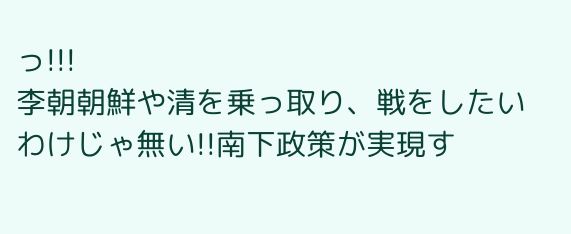っ!!!
李朝朝鮮や清を乗っ取り、戦をしたいわけじゃ無い!!南下政策が実現す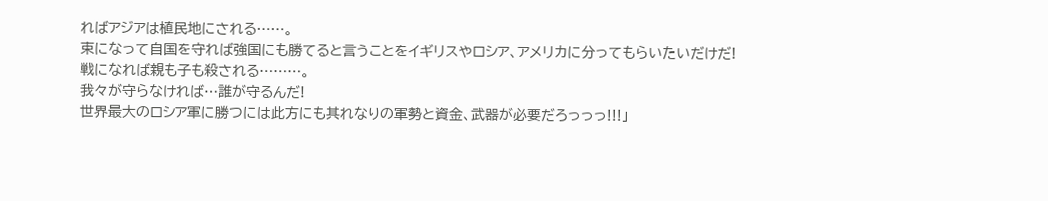ればアジアは植民地にされる……。
束になって自国を守れば強国にも勝てると言うことをイギリスやロシア、アメリカに分ってもらいたいだけだ!
戦になれば親も子も殺される………。
我々が守らなければ…誰が守るんだ!
世界最大のロシア軍に勝つには此方にも其れなりの軍勢と資金、武器が必要だろっっっ!!!」